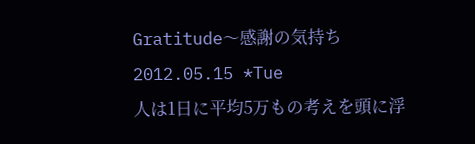Gratitude〜感謝の気持ち
2012.05.15 *Tue
人は1日に平均5万もの考えを頭に浮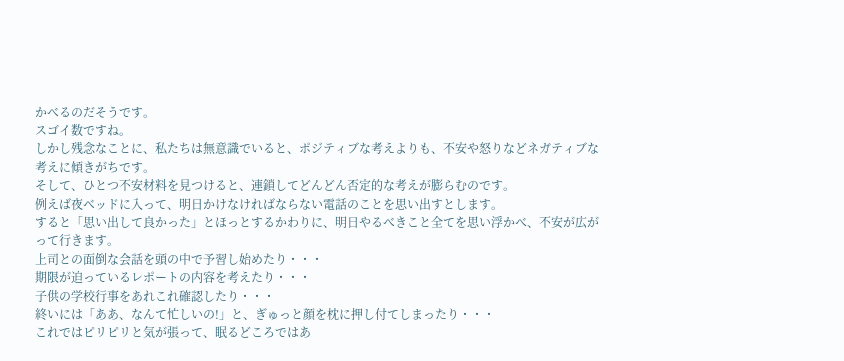かべるのだそうです。
スゴイ数ですね。
しかし残念なことに、私たちは無意識でいると、ポジティブな考えよりも、不安や怒りなどネガティブな考えに傾きがちです。
そして、ひとつ不安材料を見つけると、連鎖してどんどん否定的な考えが膨らむのです。
例えば夜ベッドに入って、明日かけなければならない電話のことを思い出すとします。
すると「思い出して良かった」とほっとするかわりに、明日やるべきこと全てを思い浮かべ、不安が広がって行きます。
上司との面倒な会話を頭の中で予習し始めたり・・・
期限が迫っているレポートの内容を考えたり・・・
子供の学校行事をあれこれ確認したり・・・
終いには「ああ、なんて忙しいの!」と、ぎゅっと顔を枕に押し付てしまったり・・・
これではピリピリと気が張って、眠るどころではあ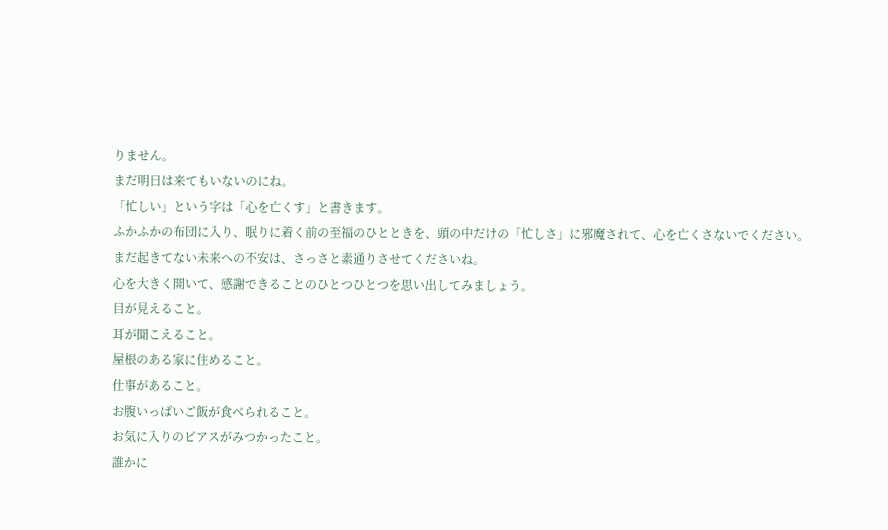りません。
まだ明日は来てもいないのにね。
「忙しい」という字は「心を亡くす」と書きます。
ふかふかの布団に入り、眠りに着く前の至福のひとときを、頭の中だけの「忙しさ」に邪魔されて、心を亡くさないでください。
まだ起きてない未来への不安は、さっさと素通りさせてくださいね。
心を大きく開いて、感謝できることのひとつひとつを思い出してみましょう。
目が見えること。
耳が聞こえること。
屋根のある家に住めること。
仕事があること。
お腹いっぱいご飯が食べられること。
お気に入りのピアスがみつかったこと。
誰かに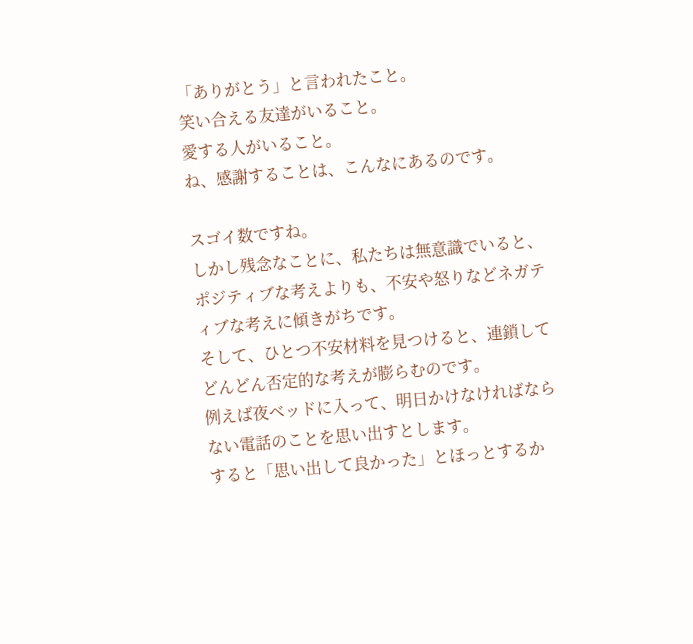「ありがとう」と言われたこと。
笑い合える友達がいること。
愛する人がいること。
ね、感謝することは、こんなにあるのです。

スゴイ数ですね。
しかし残念なことに、私たちは無意識でいると、ポジティブな考えよりも、不安や怒りなどネガティブな考えに傾きがちです。
そして、ひとつ不安材料を見つけると、連鎖してどんどん否定的な考えが膨らむのです。
例えば夜ベッドに入って、明日かけなければならない電話のことを思い出すとします。
すると「思い出して良かった」とほっとするか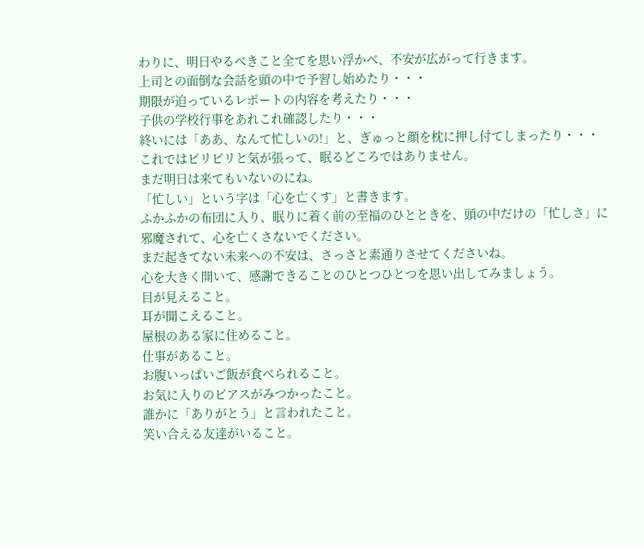わりに、明日やるべきこと全てを思い浮かべ、不安が広がって行きます。
上司との面倒な会話を頭の中で予習し始めたり・・・
期限が迫っているレポートの内容を考えたり・・・
子供の学校行事をあれこれ確認したり・・・
終いには「ああ、なんて忙しいの!」と、ぎゅっと顔を枕に押し付てしまったり・・・
これではピリピリと気が張って、眠るどころではありません。
まだ明日は来てもいないのにね。
「忙しい」という字は「心を亡くす」と書きます。
ふかふかの布団に入り、眠りに着く前の至福のひとときを、頭の中だけの「忙しさ」に邪魔されて、心を亡くさないでください。
まだ起きてない未来への不安は、さっさと素通りさせてくださいね。
心を大きく開いて、感謝できることのひとつひとつを思い出してみましょう。
目が見えること。
耳が聞こえること。
屋根のある家に住めること。
仕事があること。
お腹いっぱいご飯が食べられること。
お気に入りのピアスがみつかったこと。
誰かに「ありがとう」と言われたこと。
笑い合える友達がいること。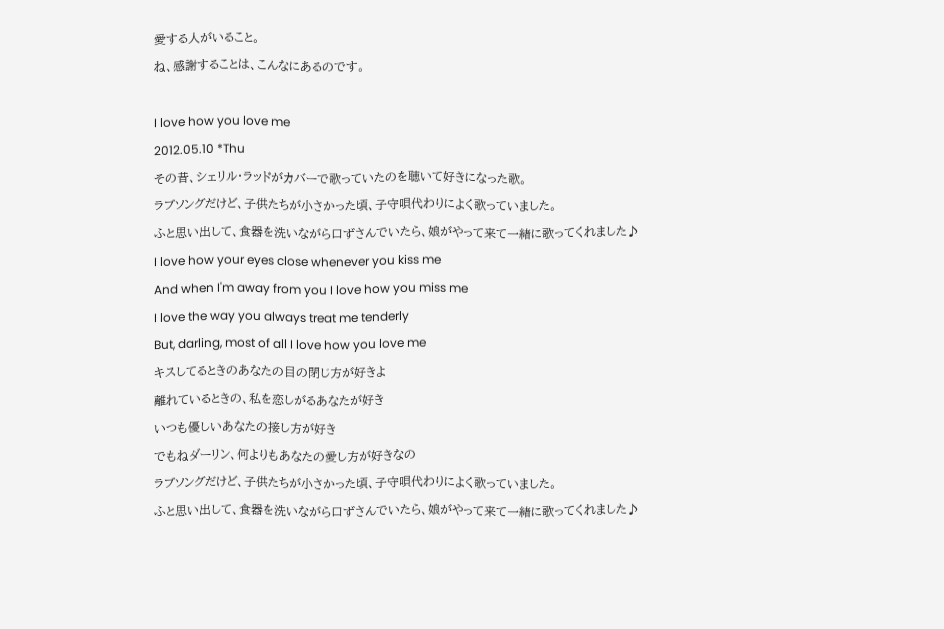愛する人がいること。
ね、感謝することは、こんなにあるのです。

I love how you love me
2012.05.10 *Thu
その昔、シェリル・ラッドがカバーで歌っていたのを聴いて好きになった歌。
ラブソングだけど、子供たちが小さかった頃、子守唄代わりによく歌っていました。
ふと思い出して、食器を洗いながら口ずさんでいたら、娘がやって来て一緒に歌ってくれました♪
I love how your eyes close whenever you kiss me
And when I'm away from you I love how you miss me
I love the way you always treat me tenderly
But, darling, most of all I love how you love me
キスしてるときのあなたの目の閉じ方が好きよ
離れているときの、私を恋しがるあなたが好き
いつも優しいあなたの接し方が好き
でもねダーリン、何よりもあなたの愛し方が好きなの
ラブソングだけど、子供たちが小さかった頃、子守唄代わりによく歌っていました。
ふと思い出して、食器を洗いながら口ずさんでいたら、娘がやって来て一緒に歌ってくれました♪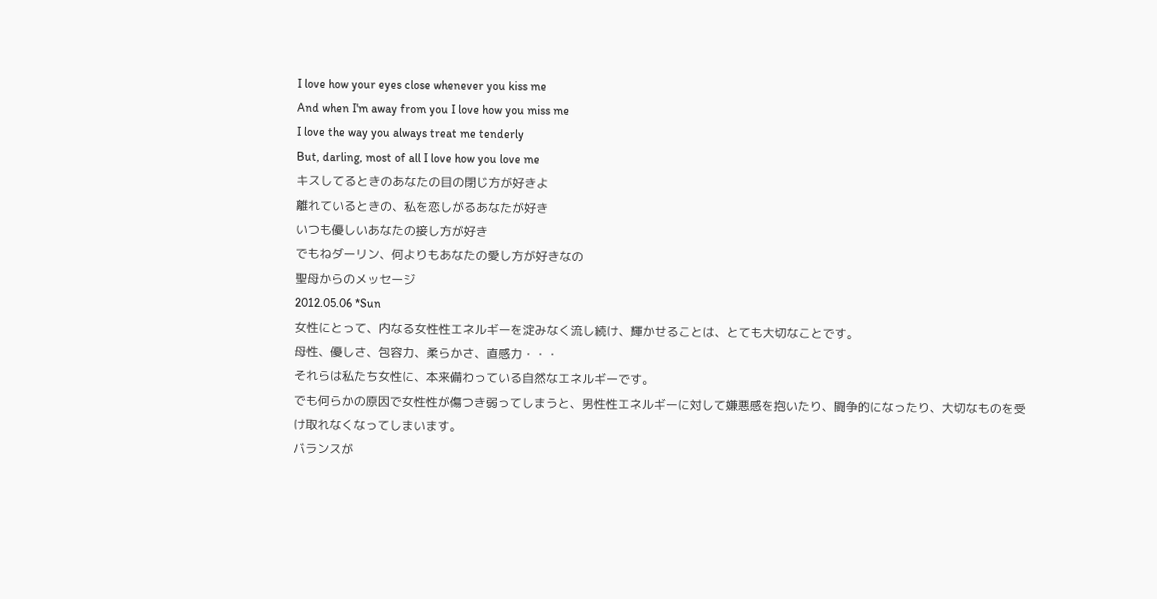I love how your eyes close whenever you kiss me
And when I'm away from you I love how you miss me
I love the way you always treat me tenderly
But, darling, most of all I love how you love me
キスしてるときのあなたの目の閉じ方が好きよ
離れているときの、私を恋しがるあなたが好き
いつも優しいあなたの接し方が好き
でもねダーリン、何よりもあなたの愛し方が好きなの
聖母からのメッセージ
2012.05.06 *Sun
女性にとって、内なる女性性エネルギーを淀みなく流し続け、輝かせることは、とても大切なことです。
母性、優しさ、包容力、柔らかさ、直感力・・・
それらは私たち女性に、本来備わっている自然なエネルギーです。
でも何らかの原因で女性性が傷つき弱ってしまうと、男性性エネルギーに対して嫌悪感を抱いたり、闘争的になったり、大切なものを受け取れなくなってしまいます。
バランスが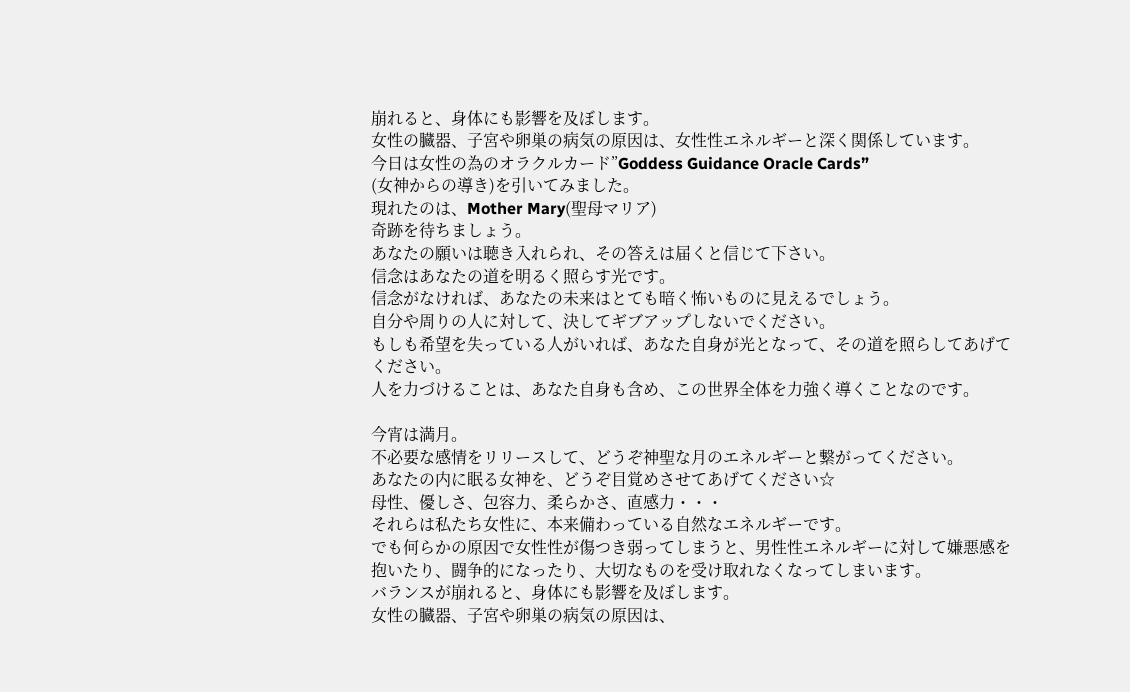崩れると、身体にも影響を及ぼします。
女性の臓器、子宮や卵巣の病気の原因は、女性性エネルギーと深く関係しています。
今日は女性の為のオラクルカード”Goddess Guidance Oracle Cards”
(女神からの導き)を引いてみました。
現れたのは、Mother Mary(聖母マリア)
奇跡を待ちましょう。
あなたの願いは聴き入れられ、その答えは届くと信じて下さい。
信念はあなたの道を明るく照らす光です。
信念がなければ、あなたの未来はとても暗く怖いものに見えるでしょう。
自分や周りの人に対して、決してギブアップしないでください。
もしも希望を失っている人がいれば、あなた自身が光となって、その道を照らしてあげてください。
人を力づけることは、あなた自身も含め、この世界全体を力強く導くことなのです。

今宵は満月。
不必要な感情をリリースして、どうぞ神聖な月のエネルギーと繋がってください。
あなたの内に眠る女神を、どうぞ目覚めさせてあげてください☆
母性、優しさ、包容力、柔らかさ、直感力・・・
それらは私たち女性に、本来備わっている自然なエネルギーです。
でも何らかの原因で女性性が傷つき弱ってしまうと、男性性エネルギーに対して嫌悪感を抱いたり、闘争的になったり、大切なものを受け取れなくなってしまいます。
バランスが崩れると、身体にも影響を及ぼします。
女性の臓器、子宮や卵巣の病気の原因は、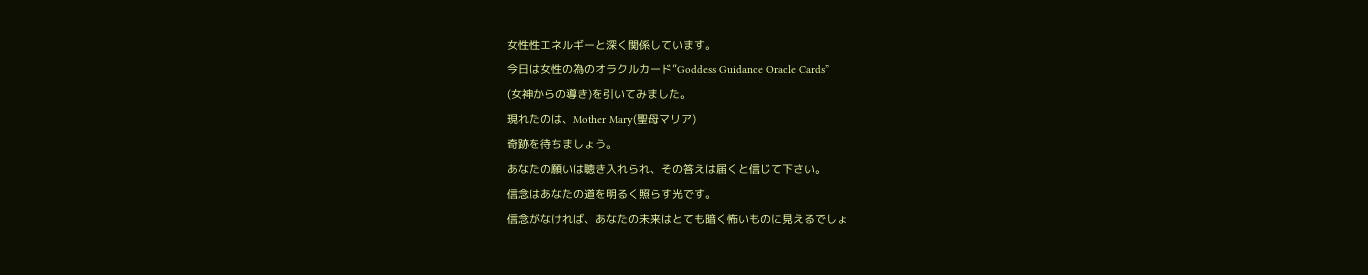女性性エネルギーと深く関係しています。
今日は女性の為のオラクルカード”Goddess Guidance Oracle Cards”
(女神からの導き)を引いてみました。
現れたのは、Mother Mary(聖母マリア)
奇跡を待ちましょう。
あなたの願いは聴き入れられ、その答えは届くと信じて下さい。
信念はあなたの道を明るく照らす光です。
信念がなければ、あなたの未来はとても暗く怖いものに見えるでしょ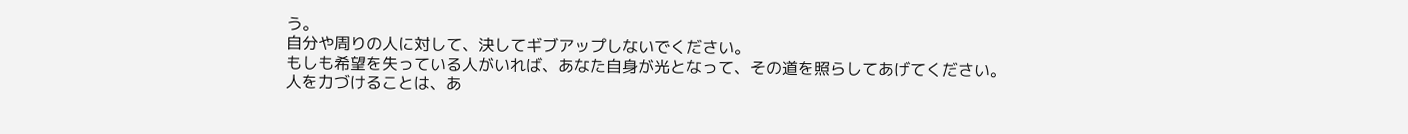う。
自分や周りの人に対して、決してギブアップしないでください。
もしも希望を失っている人がいれば、あなた自身が光となって、その道を照らしてあげてください。
人を力づけることは、あ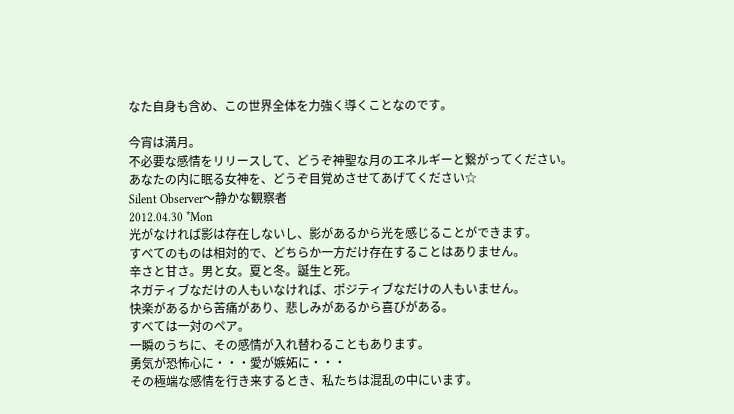なた自身も含め、この世界全体を力強く導くことなのです。

今宵は満月。
不必要な感情をリリースして、どうぞ神聖な月のエネルギーと繋がってください。
あなたの内に眠る女神を、どうぞ目覚めさせてあげてください☆
Silent Observer〜静かな観察者
2012.04.30 *Mon
光がなければ影は存在しないし、影があるから光を感じることができます。
すべてのものは相対的で、どちらか一方だけ存在することはありません。
辛さと甘さ。男と女。夏と冬。誕生と死。
ネガティブなだけの人もいなければ、ポジティブなだけの人もいません。
快楽があるから苦痛があり、悲しみがあるから喜びがある。
すべては一対のペア。
一瞬のうちに、その感情が入れ替わることもあります。
勇気が恐怖心に・・・愛が嫉妬に・・・
その極端な感情を行き来するとき、私たちは混乱の中にいます。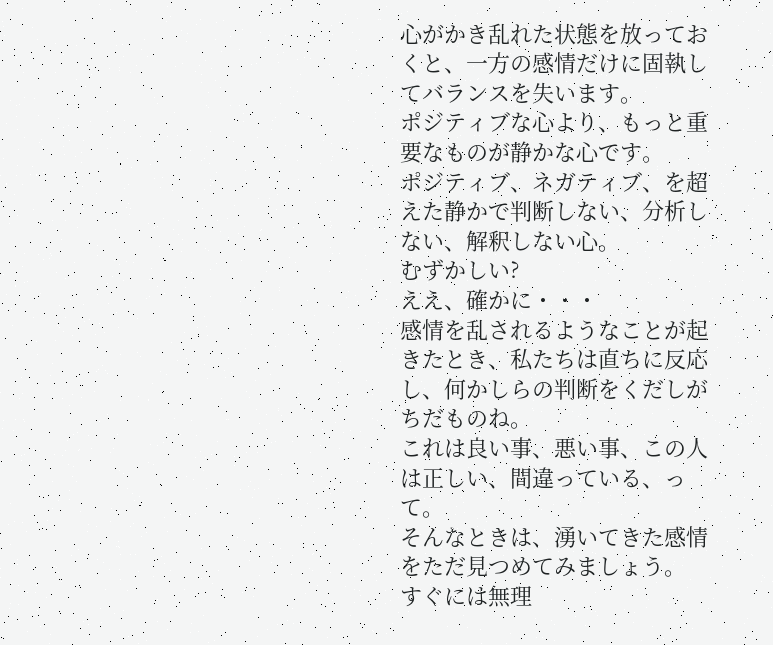心がかき乱れた状態を放っておくと、一方の感情だけに固執してバランスを失います。
ポジティブな心より、もっと重要なものが静かな心です。
ポジティブ、ネガティブ、を超えた静かで判断しない、分析しない、解釈しない心。
むずかしい?
ええ、確かに・・・
感情を乱されるようなことが起きたとき、私たちは直ちに反応し、何かしらの判断をくだしがちだものね。
これは良い事、悪い事、この人は正しい、間違っている、って。
そんなときは、湧いてきた感情をただ見つめてみましょう。
すぐには無理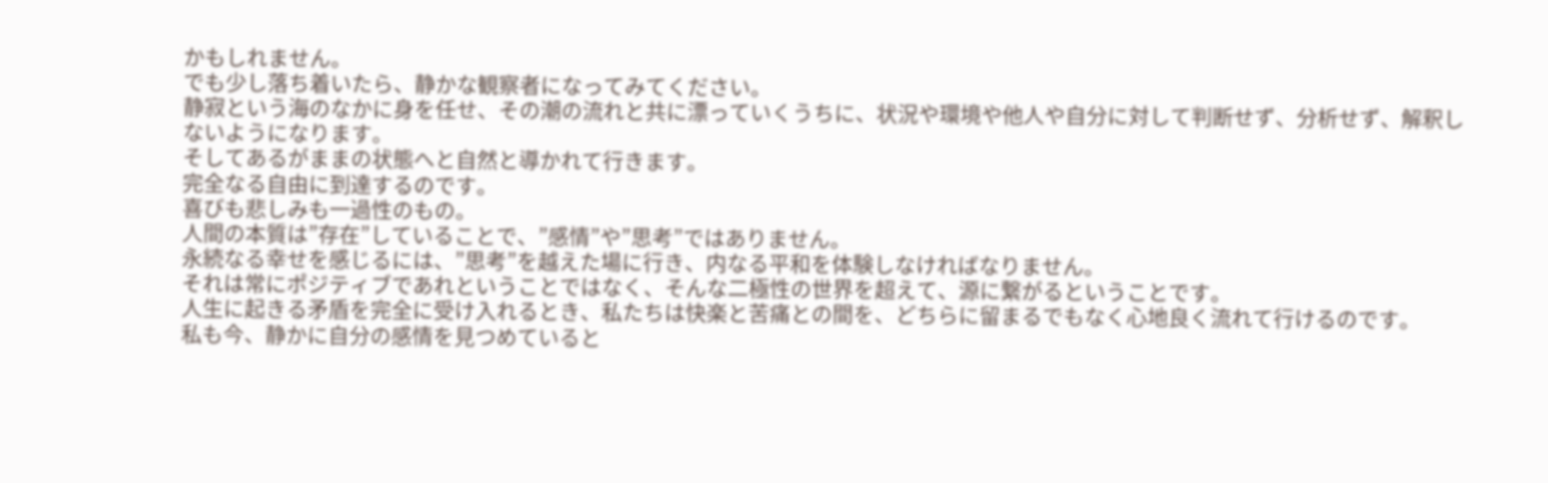かもしれません。
でも少し落ち着いたら、静かな観察者になってみてください。
静寂という海のなかに身を任せ、その潮の流れと共に漂っていくうちに、状況や環境や他人や自分に対して判断せず、分析せず、解釈しないようになります。
そしてあるがままの状態へと自然と導かれて行きます。
完全なる自由に到達するのです。
喜びも悲しみも一過性のもの。
人間の本質は”存在”していることで、”感情”や”思考”ではありません。
永続なる幸せを感じるには、”思考”を越えた場に行き、内なる平和を体験しなければなりません。
それは常にポジティブであれということではなく、そんな二極性の世界を超えて、源に繋がるということです。
人生に起きる矛盾を完全に受け入れるとき、私たちは快楽と苦痛との間を、どちらに留まるでもなく心地良く流れて行けるのです。
私も今、静かに自分の感情を見つめていると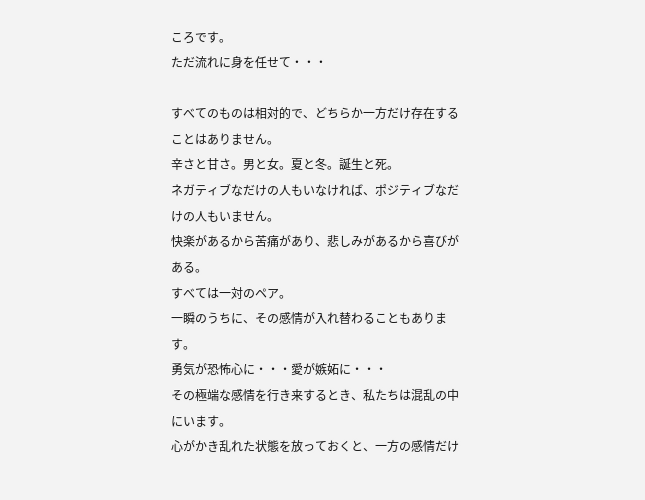ころです。
ただ流れに身を任せて・・・

すべてのものは相対的で、どちらか一方だけ存在することはありません。
辛さと甘さ。男と女。夏と冬。誕生と死。
ネガティブなだけの人もいなければ、ポジティブなだけの人もいません。
快楽があるから苦痛があり、悲しみがあるから喜びがある。
すべては一対のペア。
一瞬のうちに、その感情が入れ替わることもあります。
勇気が恐怖心に・・・愛が嫉妬に・・・
その極端な感情を行き来するとき、私たちは混乱の中にいます。
心がかき乱れた状態を放っておくと、一方の感情だけ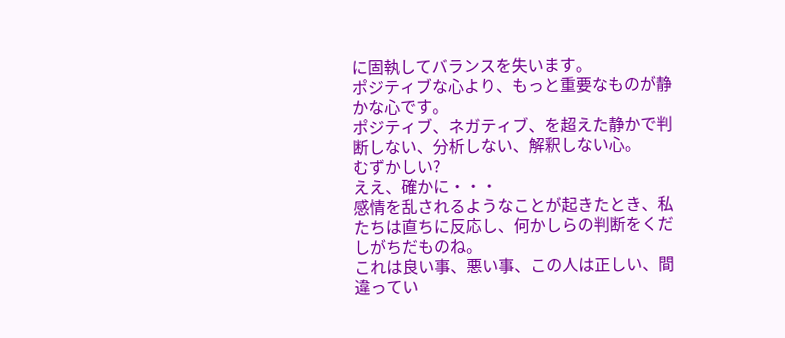に固執してバランスを失います。
ポジティブな心より、もっと重要なものが静かな心です。
ポジティブ、ネガティブ、を超えた静かで判断しない、分析しない、解釈しない心。
むずかしい?
ええ、確かに・・・
感情を乱されるようなことが起きたとき、私たちは直ちに反応し、何かしらの判断をくだしがちだものね。
これは良い事、悪い事、この人は正しい、間違ってい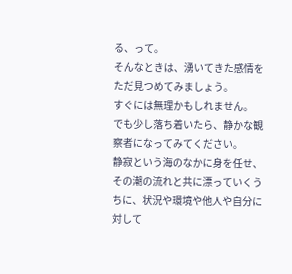る、って。
そんなときは、湧いてきた感情をただ見つめてみましょう。
すぐには無理かもしれません。
でも少し落ち着いたら、静かな観察者になってみてください。
静寂という海のなかに身を任せ、その潮の流れと共に漂っていくうちに、状況や環境や他人や自分に対して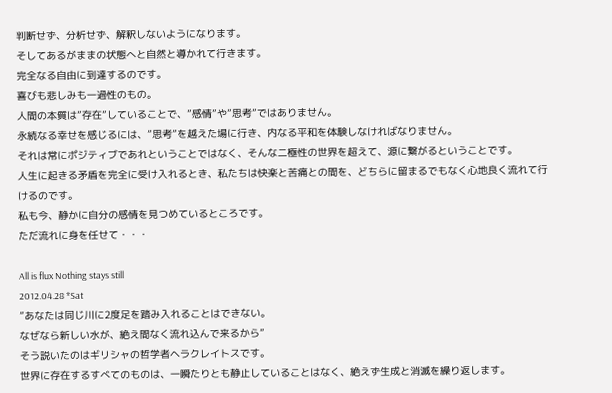判断せず、分析せず、解釈しないようになります。
そしてあるがままの状態へと自然と導かれて行きます。
完全なる自由に到達するのです。
喜びも悲しみも一過性のもの。
人間の本質は”存在”していることで、”感情”や”思考”ではありません。
永続なる幸せを感じるには、”思考”を越えた場に行き、内なる平和を体験しなければなりません。
それは常にポジティブであれということではなく、そんな二極性の世界を超えて、源に繋がるということです。
人生に起きる矛盾を完全に受け入れるとき、私たちは快楽と苦痛との間を、どちらに留まるでもなく心地良く流れて行けるのです。
私も今、静かに自分の感情を見つめているところです。
ただ流れに身を任せて・・・

All is flux Nothing stays still
2012.04.28 *Sat
”あなたは同じ川に2度足を踏み入れることはできない。
なぜなら新しい水が、絶え間なく流れ込んで来るから”
そう説いたのはギリシャの哲学者ヘラクレイトスです。
世界に存在するすべてのものは、一瞬たりとも静止していることはなく、絶えず生成と消滅を繰り返します。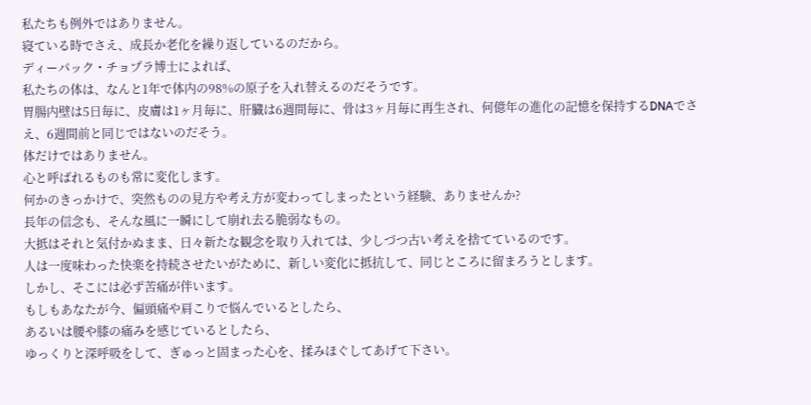私たちも例外ではありません。
寝ている時でさえ、成長か老化を繰り返しているのだから。
ディーパック・チョプラ博士によれば、
私たちの体は、なんと1年で体内の98%の原子を入れ替えるのだそうです。
胃腸内壁は5日毎に、皮膚は1ヶ月毎に、肝臓は6週間毎に、骨は3ヶ月毎に再生され、何億年の進化の記憶を保持するDNAでさえ、6週間前と同じではないのだそう。
体だけではありません。
心と呼ばれるものも常に変化します。
何かのきっかけで、突然ものの見方や考え方が変わってしまったという経験、ありませんか?
長年の信念も、そんな風に一瞬にして崩れ去る脆弱なもの。
大抵はそれと気付かぬまま、日々新たな観念を取り入れては、少しづつ古い考えを捨てているのです。
人は一度味わった快楽を持続させたいがために、新しい変化に抵抗して、同じところに留まろうとします。
しかし、そこには必ず苦痛が伴います。
もしもあなたが今、偏頭痛や肩こりで悩んでいるとしたら、
あるいは腰や膝の痛みを感じているとしたら、
ゆっくりと深呼吸をして、ぎゅっと固まった心を、揉みほぐしてあげて下さい。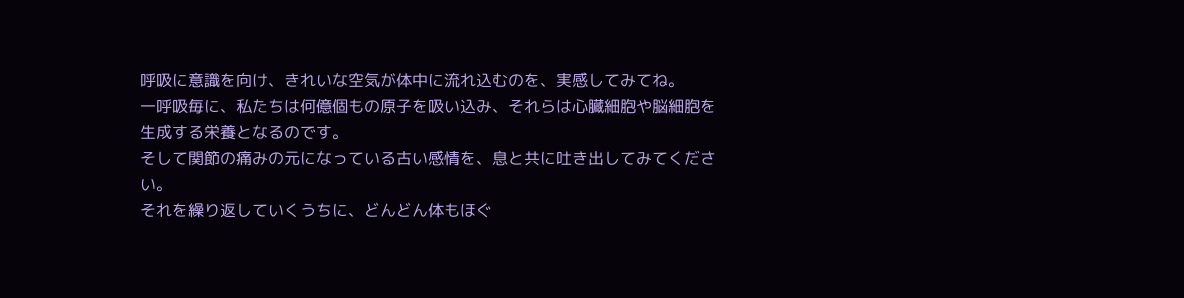呼吸に意識を向け、きれいな空気が体中に流れ込むのを、実感してみてね。
一呼吸毎に、私たちは何億個もの原子を吸い込み、それらは心臓細胞や脳細胞を生成する栄養となるのです。
そして関節の痛みの元になっている古い感情を、息と共に吐き出してみてください。
それを繰り返していくうちに、どんどん体もほぐ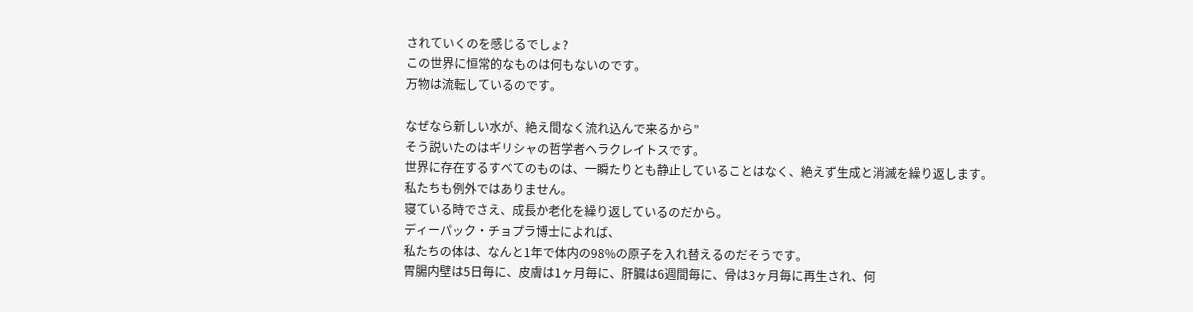されていくのを感じるでしょ?
この世界に恒常的なものは何もないのです。
万物は流転しているのです。

なぜなら新しい水が、絶え間なく流れ込んで来るから”
そう説いたのはギリシャの哲学者ヘラクレイトスです。
世界に存在するすべてのものは、一瞬たりとも静止していることはなく、絶えず生成と消滅を繰り返します。
私たちも例外ではありません。
寝ている時でさえ、成長か老化を繰り返しているのだから。
ディーパック・チョプラ博士によれば、
私たちの体は、なんと1年で体内の98%の原子を入れ替えるのだそうです。
胃腸内壁は5日毎に、皮膚は1ヶ月毎に、肝臓は6週間毎に、骨は3ヶ月毎に再生され、何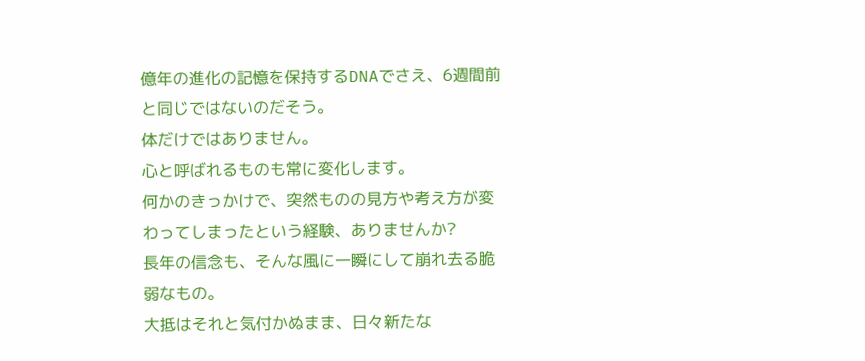億年の進化の記憶を保持するDNAでさえ、6週間前と同じではないのだそう。
体だけではありません。
心と呼ばれるものも常に変化します。
何かのきっかけで、突然ものの見方や考え方が変わってしまったという経験、ありませんか?
長年の信念も、そんな風に一瞬にして崩れ去る脆弱なもの。
大抵はそれと気付かぬまま、日々新たな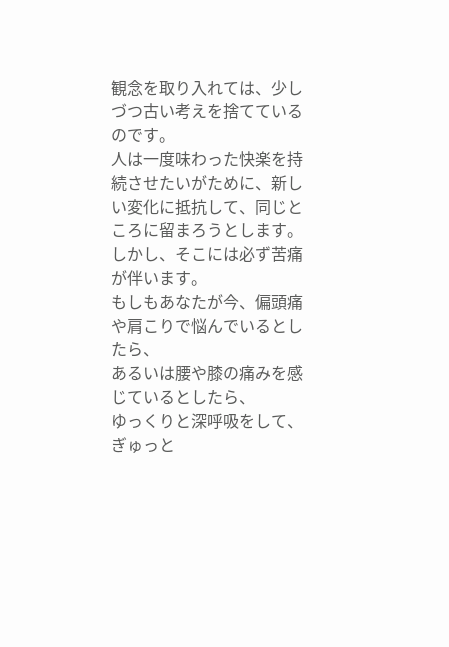観念を取り入れては、少しづつ古い考えを捨てているのです。
人は一度味わった快楽を持続させたいがために、新しい変化に抵抗して、同じところに留まろうとします。
しかし、そこには必ず苦痛が伴います。
もしもあなたが今、偏頭痛や肩こりで悩んでいるとしたら、
あるいは腰や膝の痛みを感じているとしたら、
ゆっくりと深呼吸をして、ぎゅっと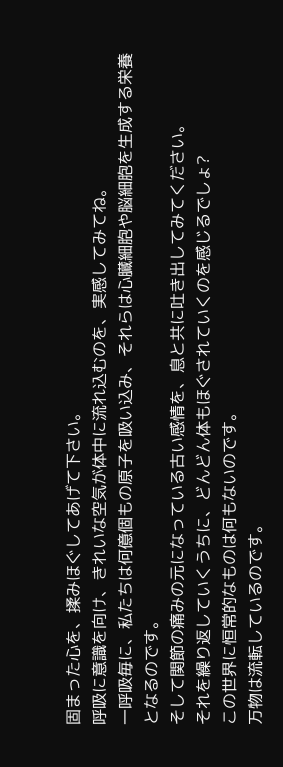固まった心を、揉みほぐしてあげて下さい。
呼吸に意識を向け、きれいな空気が体中に流れ込むのを、実感してみてね。
一呼吸毎に、私たちは何億個もの原子を吸い込み、それらは心臓細胞や脳細胞を生成する栄養となるのです。
そして関節の痛みの元になっている古い感情を、息と共に吐き出してみてください。
それを繰り返していくうちに、どんどん体もほぐされていくのを感じるでしょ?
この世界に恒常的なものは何もないのです。
万物は流転しているのです。